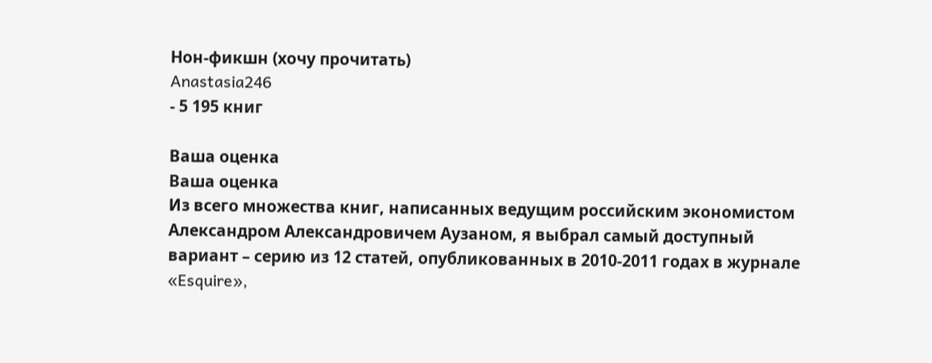Нон-фикшн (хочу прочитать)
Anastasia246
- 5 195 книг

Ваша оценка
Ваша оценка
Из всего множества книг, написанных ведущим российским экономистом Александром Александровичем Аузаном, я выбрал самый доступный вариант – серию из 12 статей, опубликованных в 2010-2011 годах в журнале «Esquire»,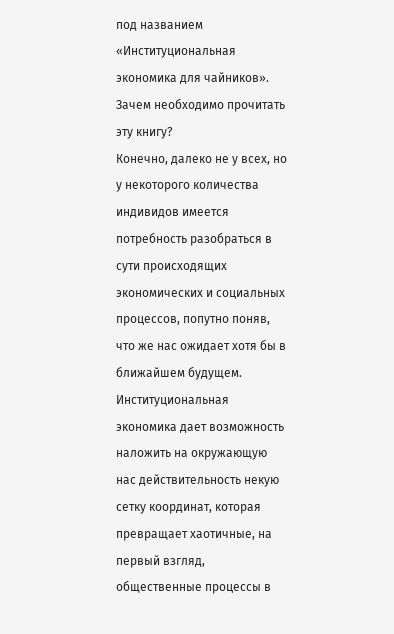под названием «Институциональная экономика для чайников».
Зачем необходимо прочитать эту книгу?
Конечно, далеко не у всех, но у некоторого количества индивидов имеется потребность разобраться в сути происходящих экономических и социальных процессов, попутно поняв, что же нас ожидает хотя бы в ближайшем будущем. Институциональная экономика дает возможность наложить на окружающую нас действительность некую сетку координат, которая превращает хаотичные, на первый взгляд, общественные процессы в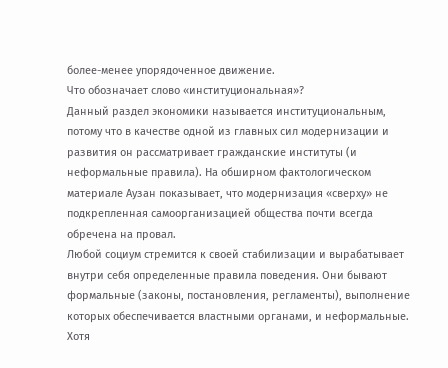более-менее упорядоченное движение.
Что обозначает слово «институциональная»?
Данный раздел экономики называется институциональным, потому что в качестве одной из главных сил модернизации и развития он рассматривает гражданские институты (и неформальные правила). На обширном фактологическом материале Аузан показывает, что модернизация «сверху» не подкрепленная самоорганизацией общества почти всегда обречена на провал.
Любой социум стремится к своей стабилизации и вырабатывает внутри себя определенные правила поведения. Они бывают формальные (законы, постановления, регламенты), выполнение которых обеспечивается властными органами, и неформальные. Хотя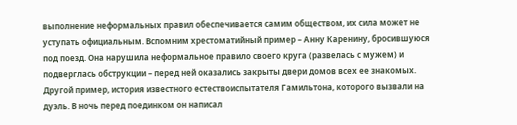выполнение неформальных правил обеспечивается самим обществом, их сила может не уступать официальным. Вспомним хрестоматийный пример – Анну Каренину, бросившуюся под поезд. Она нарушила неформальное правило своего круга (развелась с мужем) и подверглась обструкции – перед ней оказались закрыты двери домов всех ее знакомых.
Другой пример, история известного естествоиспытателя Гамильтона, которого вызвали на дуэль. В ночь перед поединком он написал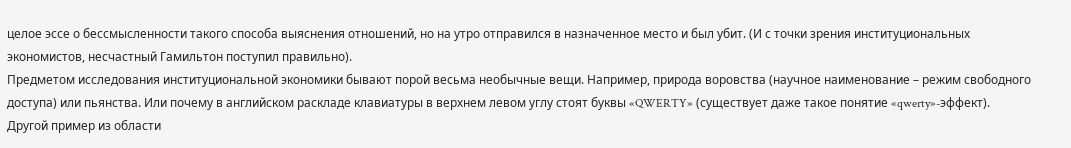целое эссе о бессмысленности такого способа выяснения отношений, но на утро отправился в назначенное место и был убит. (И с точки зрения институциональных экономистов, несчастный Гамильтон поступил правильно).
Предметом исследования институциональной экономики бывают порой весьма необычные вещи. Например, природа воровства (научное наименование – режим свободного доступа) или пьянства. Или почему в английском раскладе клавиатуры в верхнем левом углу стоят буквы «QWERTY» (существует даже такое понятие «qwerty»-эффект).
Другой пример из области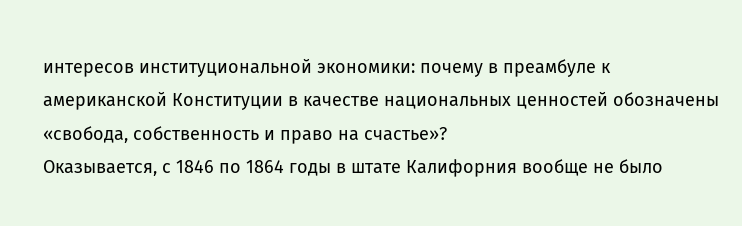интересов институциональной экономики: почему в преамбуле к американской Конституции в качестве национальных ценностей обозначены «свобода, собственность и право на счастье»?
Оказывается, с 1846 по 1864 годы в штате Калифорния вообще не было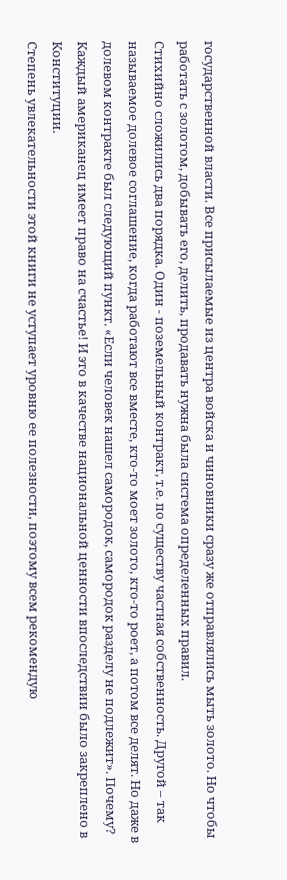государственной власти. Все присылаемые из центра войска и чиновники сразу же отправлялись мыть золото. Но чтобы работать с золотом, добывать его, делить, продавать нужна была система определенных правил.
Стихийно сложились два порядка. Один - поземельный контракт, т.е. по существу частная собственность. Другой – так называемое долевое соглашение, когда работают все вместе, кто-то моет золото, кто-то роет, а потом все делят. Но даже в долевом контракте был следующий пункт. «Если человек нашел самородок, самородок разделу не подлежит». Почему? Каждый американец имеет право на счастье! И это в качестве национальной ценности впоследствии было закреплено в Конституции.
Степень увлекательности этой книги не уступает уровню ее полезности, поэтому всем рекомендую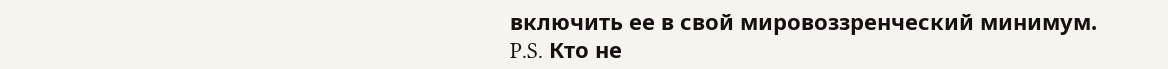включить ее в свой мировоззренческий минимум.
P.S. Кто не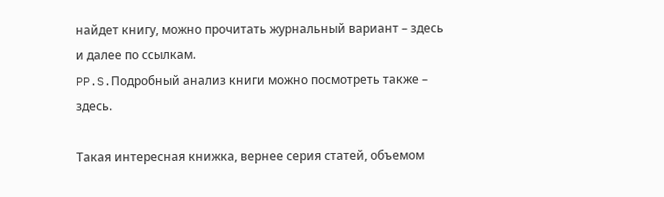найдет книгу, можно прочитать журнальный вариант – здесь и далее по ссылкам.
PP.S.Подробный анализ книги можно посмотреть также – здесь.

Такая интересная книжка, вернее серия статей, объемом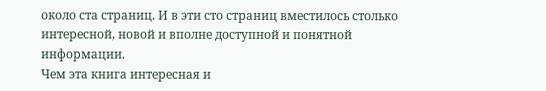около ста страниц. И в эти сто страниц вместилось столько интересной, новой и вполне доступной и понятной информации.
Чем эта книга интересная и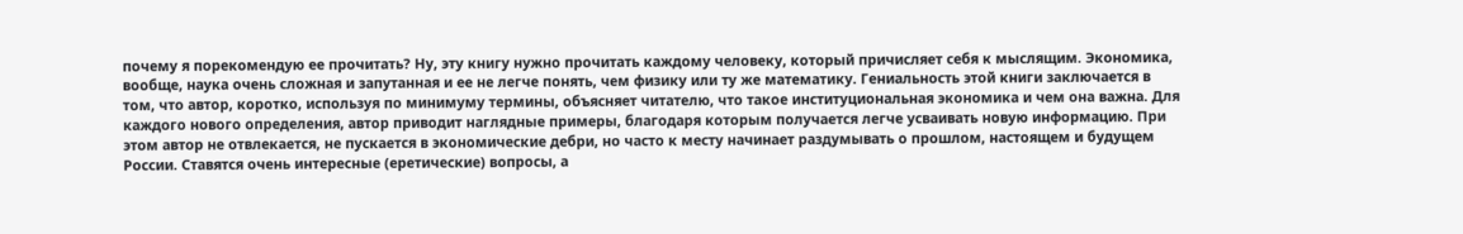почему я порекомендую ее прочитать? Ну, эту книгу нужно прочитать каждому человеку, который причисляет себя к мыслящим. Экономика, вообще, наука очень сложная и запутанная и ее не легче понять, чем физику или ту же математику. Гениальность этой книги заключается в том, что автор, коротко, используя по минимуму термины, объясняет читателю, что такое институциональная экономика и чем она важна. Для каждого нового определения, автор приводит наглядные примеры, благодаря которым получается легче усваивать новую информацию. При этом автор не отвлекается, не пускается в экономические дебри, но часто к месту начинает раздумывать о прошлом, настоящем и будущем России. Ставятся очень интересные (еретические) вопросы, а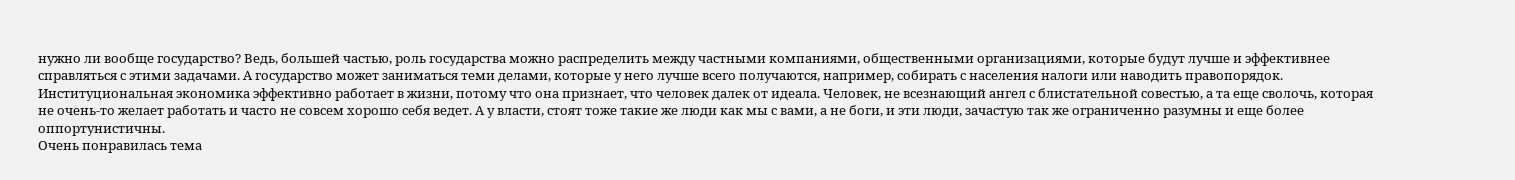нужно ли вообще государство? Ведь, большей частью, роль государства можно распределить между частными компаниями, общественными организациями, которые будут лучше и эффективнее справляться с этими задачами. А государство может заниматься теми делами, которые у него лучше всего получаются, например, собирать с населения налоги или наводить правопорядок.
Институциональная экономика эффективно работает в жизни, потому что она признает, что человек далек от идеала. Человек, не всезнающий ангел с блистательной совестью, а та еще сволочь, которая не очень-то желает работать и часто не совсем хорошо себя ведет. А у власти, стоят тоже такие же люди как мы с вами, а не боги, и эти люди, зачастую так же ограниченно разумны и еще более оппортунистичны.
Очень понравилась тема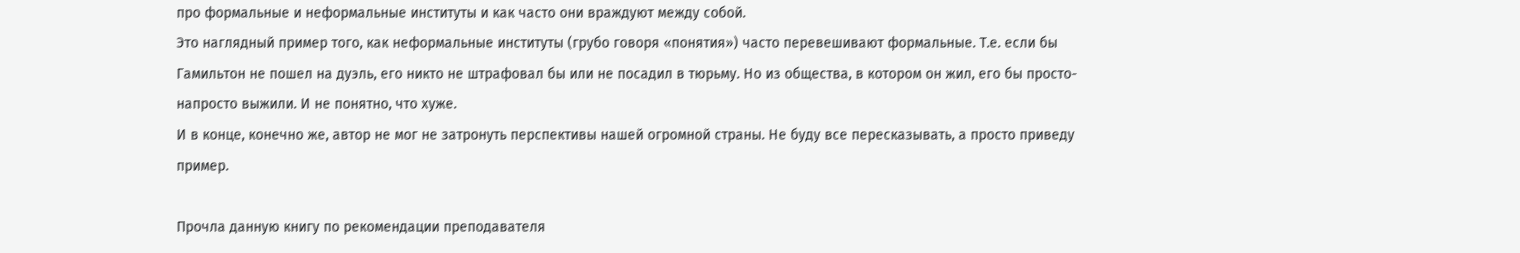про формальные и неформальные институты и как часто они враждуют между собой.
Это наглядный пример того, как неформальные институты (грубо говоря «понятия») часто перевешивают формальные. Т.е. если бы Гамильтон не пошел на дуэль, его никто не штрафовал бы или не посадил в тюрьму. Но из общества, в котором он жил, его бы просто-напросто выжили. И не понятно, что хуже.
И в конце, конечно же, автор не мог не затронуть перспективы нашей огромной страны. Не буду все пересказывать, а просто приведу пример.

Прочла данную книгу по рекомендации преподавателя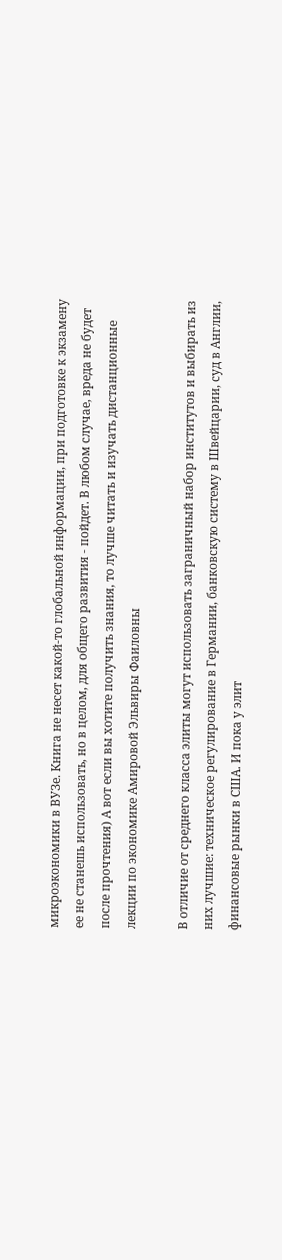микроэкономики в ВУЗе. Книга не несет какой-то глобальной информации, при подготовке к экзамену ее не станешь использовать, но в целом, для общего развития - пойдет. В любом случае, вреда не будет после прочтения) А вот если вы хотите получить знания, то лучше читать и изучать дистанционные лекции по экономике Амировой Эльвиры Фаиловны

В отличие от среднего класса элиты могут использовать заграничный набор институтов и выбирать из них лучшие: техническое регулирование в Германии, банковскую систему в Швейцарии, суд в Англии, финансовые рынки в США. И пока у элит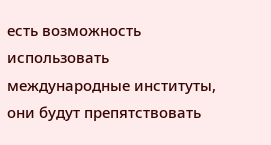есть возможность использовать международные институты, они будут препятствовать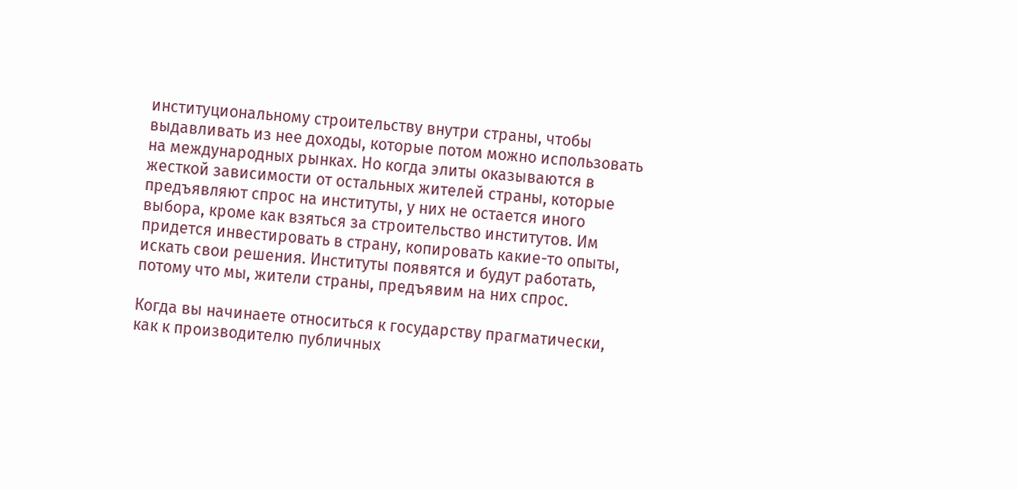институциональному строительству внутри страны, чтобы выдавливать из нее доходы, которые потом можно использовать на международных рынках. Но когда элиты оказываются в жесткой зависимости от остальных жителей страны, которые предъявляют спрос на институты, у них не остается иного выбора, кроме как взяться за строительство институтов. Им придется инвестировать в страну, копировать какие-то опыты, искать свои решения. Институты появятся и будут работать, потому что мы, жители страны, предъявим на них спрос.

Когда вы начинаете относиться к государству прагматически, как к производителю публичных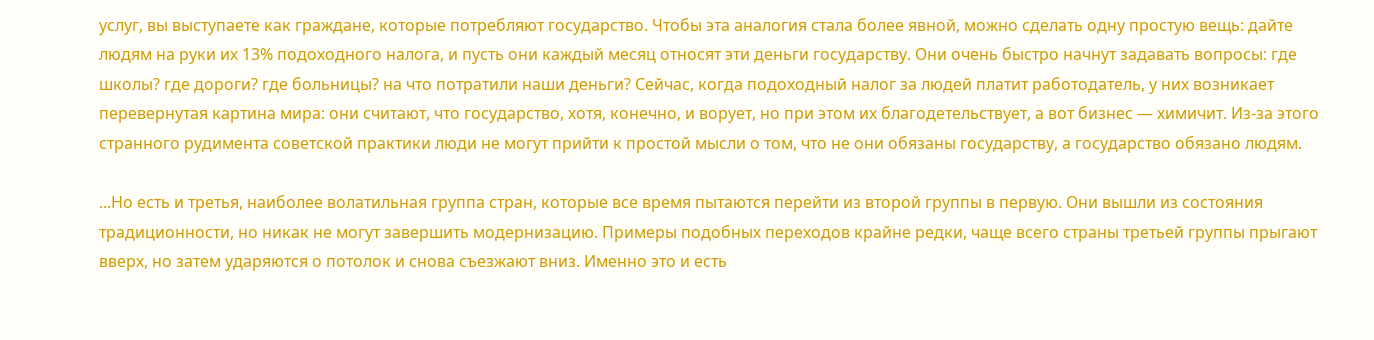услуг, вы выступаете как граждане, которые потребляют государство. Чтобы эта аналогия стала более явной, можно сделать одну простую вещь: дайте людям на руки их 13% подоходного налога, и пусть они каждый месяц относят эти деньги государству. Они очень быстро начнут задавать вопросы: где школы? где дороги? где больницы? на что потратили наши деньги? Сейчас, когда подоходный налог за людей платит работодатель, у них возникает перевернутая картина мира: они считают, что государство, хотя, конечно, и ворует, но при этом их благодетельствует, а вот бизнес — химичит. Из-за этого странного рудимента советской практики люди не могут прийти к простой мысли о том, что не они обязаны государству, а государство обязано людям.

...Но есть и третья, наиболее волатильная группа стран, которые все время пытаются перейти из второй группы в первую. Они вышли из состояния традиционности, но никак не могут завершить модернизацию. Примеры подобных переходов крайне редки, чаще всего страны третьей группы прыгают вверх, но затем ударяются о потолок и снова съезжают вниз. Именно это и есть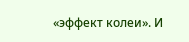«эффект колеи». И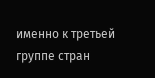именно к третьей группе стран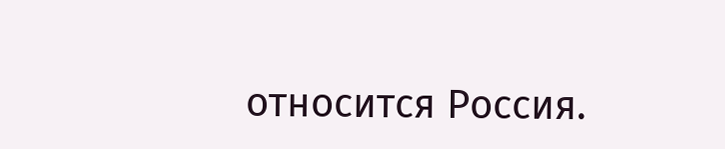относится Россия.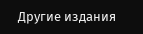Другие издания